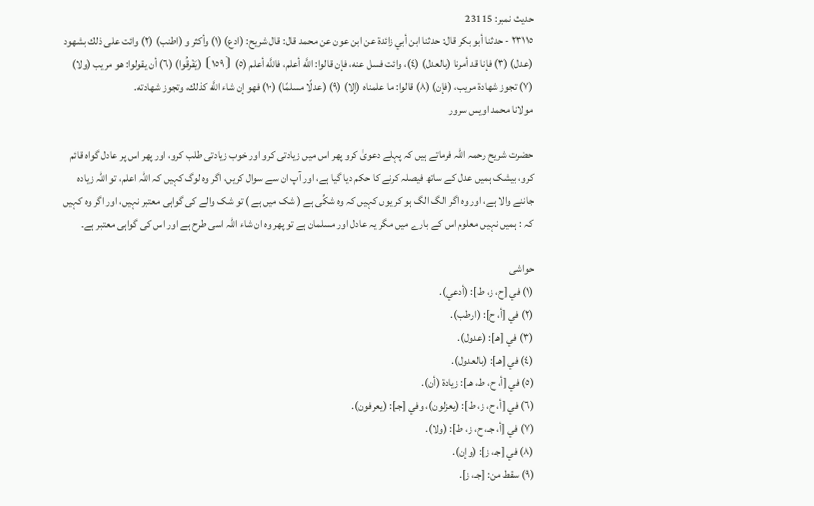حدیث نمبر: 23115
٢٣١١٥ - حدثنا أبو بكر قال: حدثنا ابن أبي زائدة عن ابن عون عن محمد قال: قال شريح: (ادع) (١) وأكثر و (اطنب) (٢) وائت على ذلك بشهود (عدل) (٣) فإنا قد أمرنا (بالعدل) (٤)، وائت فسل عنه، فإن قالوا: اللَّه أعلم، فاللَّه أعلم (٥) ⦗١٥٩⦘ (يَفْرقُوا) (٦) أن يقولوا: هو مريب (ولا) (٧) تجوز شهادة مريب، (فإن) (٨) قالوا: ما علمناه (إلا) (٩) (عدلًا مسلمًا) (١٠) فهو إن شاء اللَّه كذلك، وتجوز شهادته.
مولانا محمد اویس سرور

حضرت شریح رحمہ اللہ فرماتے ہیں کہ پہلے دعویٰ کرو پھر اس میں زیادتی کرو اور خوب زیادتی طلب کرو، اور پھر اس پر عادل گواہ قائم کرو، بیشک ہمیں عدل کے ساتھ فیصلہ کرنے کا حکم دیا گیا ہے، اور آپ ان سے سوال کریں، اگر وہ لوگ کہیں کہ اللہ اعلم، تو اللہ زیادہ جاننے والا ہے، اور وہ اگر الگ الگ ہو کر یوں کہیں کہ وہ شکِّی ہے ( شک میں ہے ) تو شک والے کی گواہی معتبر نہیں، اور اگر وہ کہیں کہ : ہمیں نہیں معلوم اس کے بارے میں مگر یہ عادل اور مسلمان ہے تو پھر وہ ان شاء اللہ اسی طرح ہے اور اس کی گواہی معتبر ہے۔

حواشی
(١) في [ح، ز، ط]: (أدعي).
(٢) في [أ، ح]: (ارطب).
(٣) في [هـ]: (عدول).
(٤) في [هـ]: (بالعدول).
(٥) في [أ، ح، ط، هـ]: زيادة (أن).
(٦) في [أ، ح، ز، ط]: (يعزلون)، وفي [جـ]: (يعرفون).
(٧) في [أ، جـ، ح، ز، ط]: (ولا).
(٨) في [جـ، ز]: (وإن).
(٩) سقط من: [جـ، ز].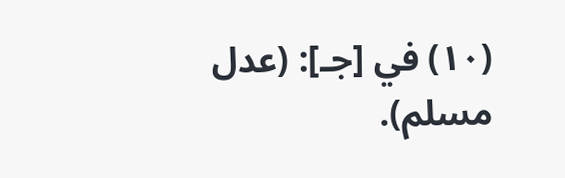(١٠) في [جـ]: (عدل مسلم).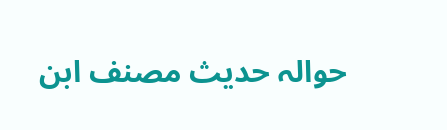حوالہ حدیث مصنف ابن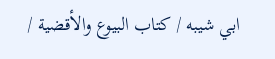ابي شيبه / كتاب البيوع والأقضية /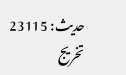حدیث: 23115
تخریج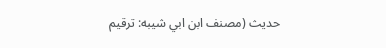حدیث (مصنف ابن ابي شيبه: ترقيم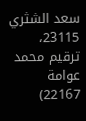سعد الشثري 23115، ترقيم محمد عوامة 22167)